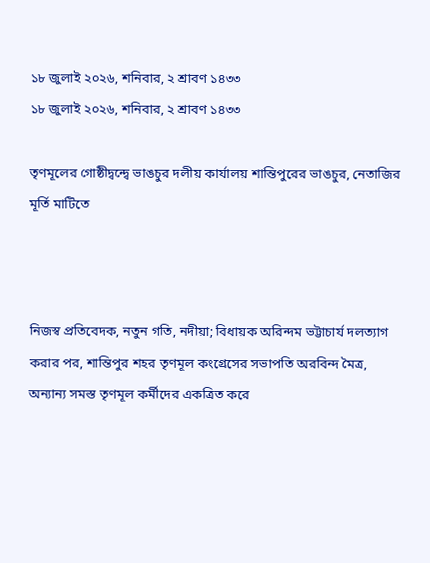১৮ জুলাই ২০২৬, শনিবার, ২ শ্রাবণ ১৪৩৩
১৮ জুলাই ২০২৬, শনিবার, ২ শ্রাবণ ১৪৩৩

তৃণমূলের গোষ্ঠীদ্বন্দ্বে ভাঙচুর দলীয় কার্যালয় শান্তিপুরের ভাঙচুর, নেতাজির মূর্তি মাটিতে



নিজস্ব প্রতিবেদক, নতুন গতি, নদীয়া; বিধায়ক অরিন্দম ভট্টাচার্য দলত্যাগ করার পর, শান্তিপুর শহর তৃণমূল কংগ্রেসের সভাপতি অরবিন্দ মৈত্র, অন্যান্য সমস্ত তৃণমূল কর্মীদের একত্রিত করে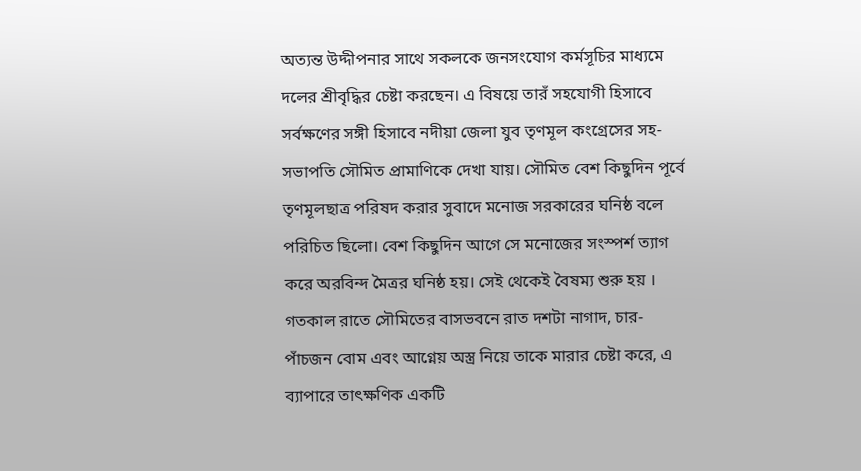অত্যন্ত উদ্দীপনার সাথে সকলকে জনসংযোগ কর্মসূচির মাধ্যমে দলের শ্রীবৃদ্ধির চেষ্টা করছেন। এ বিষয়ে তারঁ সহযোগী হিসাবে সর্বক্ষণের সঙ্গী হিসাবে নদীয়া জেলা যুব তৃণমূল কংগ্রেসের সহ-সভাপতি সৌমিত প্রামাণিকে দেখা যায়। সৌমিত বেশ কিছুদিন পূর্বে তৃণমূলছাত্র পরিষদ করার সুবাদে মনোজ সরকারের ঘনিষ্ঠ বলে পরিচিত ছিলো। বেশ কিছুদিন আগে সে মনোজের সংস্পর্শ ত্যাগ করে অরবিন্দ মৈত্রর ঘনিষ্ঠ হয়। সেই থেকেই বৈষম্য শুরু হয় । গতকাল রাতে সৌমিতের বাসভবনে রাত দশটা নাগাদ, চার-পাঁচজন বোম এবং আগ্নেয় অস্ত্র নিয়ে তাকে মারার চেষ্টা করে, এ ব্যাপারে তাৎক্ষণিক একটি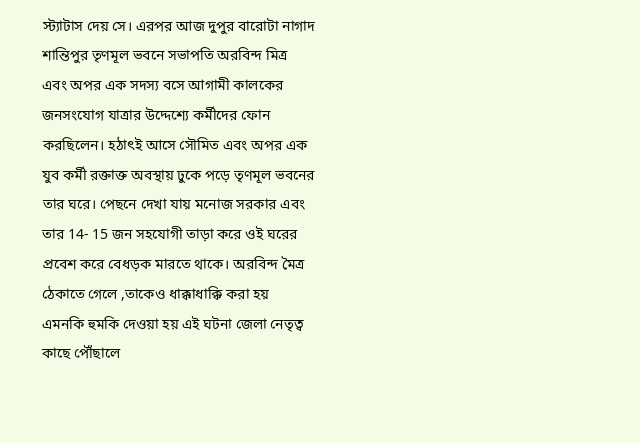স্ট্যাটাস দেয় সে। এরপর আজ দুপুর বারোটা নাগাদ শান্তিপুর তৃণমূল ভবনে সভাপতি অরবিন্দ মিত্র এবং অপর এক সদস্য বসে আগামী কালকের জনসংযোগ যাত্রার উদ্দেশ্যে কর্মীদের ফোন করছিলেন। হঠাৎই আসে সৌমিত এবং অপর এক যুব কর্মী রক্তাক্ত অবস্থায় ঢুকে পড়ে তৃণমূল ভবনের তার ঘরে। পেছনে দেখা যায় মনোজ সরকার এবং তার 14- 15 জন সহযোগী তাড়া করে ওই ঘরের প্রবেশ করে বেধড়ক মারতে থাকে। অরবিন্দ মৈত্র ঠেকাতে গেলে ,তাকেও ধাক্কাধাক্কি করা হয় এমনকি হুমকি দেওয়া হয় এই ঘটনা জেলা নেতৃত্ব কাছে পৌঁছালে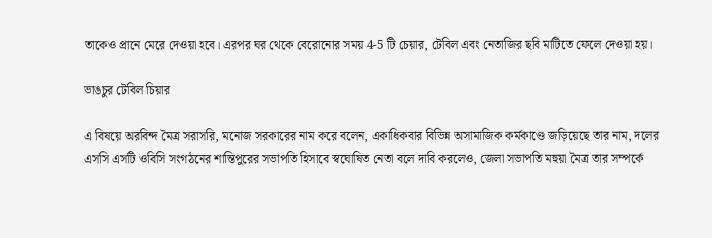তাকেও প্রানে মেরে দেওয়া হবে। এরপর ঘর থেকে বেরোনোর সময় 4-5 টি চেয়ার, টেবিল এবং নেতাজির ছবি মাটিতে ফেলে দেওয়া হয়।

ভাঙচুর টেবিল চিয়ার

এ বিষয়ে অরবিন্দ মৈত্র সরাসরি, মনোজ সরকারের নাম করে বলেন, একাধিকবার বিভিন্ন অসামাজিক কর্মকাণ্ডে জড়িয়েছে তার নাম, দলের এসসি এসটি ওবিসি সংগঠনের শান্তিপুরের সভাপতি হিসাবে স্বঘোষিত নেতা বলে দাবি করলেও, জেলা সভাপতি মহুয়া মৈত্র তার সম্পর্কে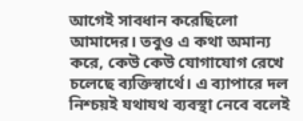আগেই সাবধান করেছিলো আমাদের। তবুও এ কথা অমান্য করে, কেউ কেউ যোগাযোগ রেখে চলেছে ব্যক্তিস্বার্থে। এ ব্যাপারে দল নিশ্চয়ই যথাযথ ব্যবস্থা নেবে বলেই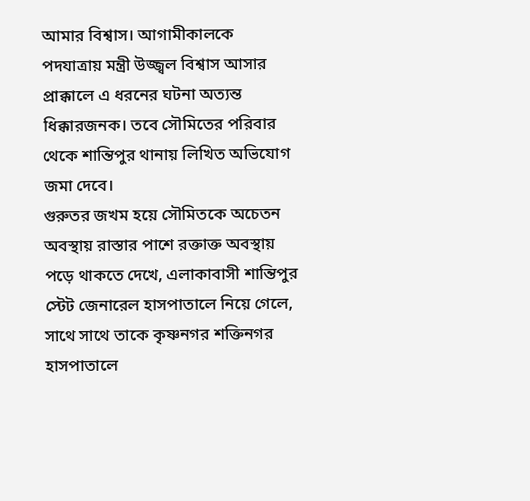আমার বিশ্বাস। আগামীকালকে পদযাত্রায় মন্ত্রী উজ্জ্বল বিশ্বাস আসার প্রাক্কালে এ ধরনের ঘটনা অত্যন্ত ধিক্কারজনক। তবে সৌমিতের পরিবার থেকে শান্তিপুর থানায় লিখিত অভিযোগ জমা দেবে।
গুরুতর জখম হয়ে সৌমিতকে অচেতন অবস্থায় রাস্তার পাশে রক্তাক্ত অবস্থায় পড়ে থাকতে দেখে, এলাকাবাসী শান্তিপুর স্টেট জেনারেল হাসপাতালে নিয়ে গেলে, সাথে সাথে তাকে কৃষ্ণনগর শক্তিনগর হাসপাতালে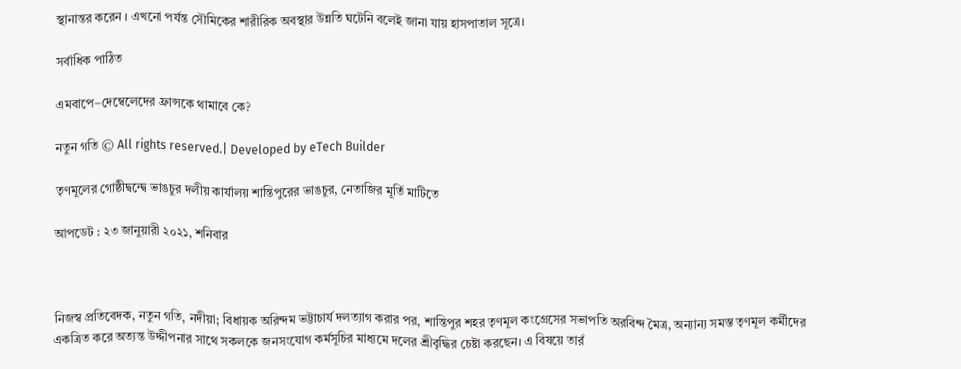স্থানান্তর করেন । এখনো পর্যন্ত সৌমিকের শারীরিক অবস্থার উন্নতি ঘটেনি বলেই জানা যায় হাসপাতাল সূত্রে।

সর্বাধিক পাঠিত

এমবাপে–দেম্বেলেদের ফ্রান্সকে থামাবে কে?

নতুন গতি © All rights reserved.| Developed by eTech Builder

তৃণমূলের গোষ্ঠীদ্বন্দ্বে ভাঙচুর দলীয় কার্যালয় শান্তিপুরের ভাঙচুর, নেতাজির মূর্তি মাটিতে

আপডেট : ২৩ জানুয়ারী ২০২১, শনিবার



নিজস্ব প্রতিবেদক, নতুন গতি, নদীয়া; বিধায়ক অরিন্দম ভট্টাচার্য দলত্যাগ করার পর, শান্তিপুর শহর তৃণমূল কংগ্রেসের সভাপতি অরবিন্দ মৈত্র, অন্যান্য সমস্ত তৃণমূল কর্মীদের একত্রিত করে অত্যন্ত উদ্দীপনার সাথে সকলকে জনসংযোগ কর্মসূচির মাধ্যমে দলের শ্রীবৃদ্ধির চেষ্টা করছেন। এ বিষয়ে তারঁ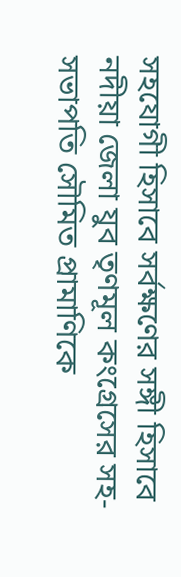সহযোগী হিসাবে সর্বক্ষণের সঙ্গী হিসাবে নদীয়া জেলা যুব তৃণমূল কংগ্রেসের সহ-সভাপতি সৌমিত প্রামাণিকে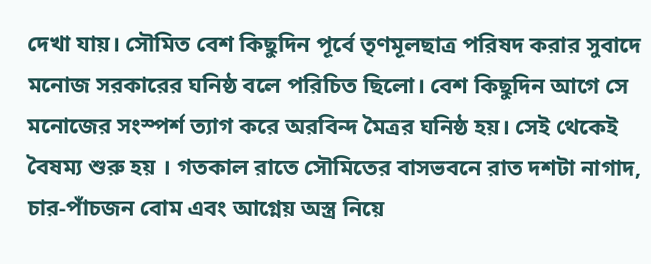দেখা যায়। সৌমিত বেশ কিছুদিন পূর্বে তৃণমূলছাত্র পরিষদ করার সুবাদে মনোজ সরকারের ঘনিষ্ঠ বলে পরিচিত ছিলো। বেশ কিছুদিন আগে সে মনোজের সংস্পর্শ ত্যাগ করে অরবিন্দ মৈত্রর ঘনিষ্ঠ হয়। সেই থেকেই বৈষম্য শুরু হয় । গতকাল রাতে সৌমিতের বাসভবনে রাত দশটা নাগাদ, চার-পাঁচজন বোম এবং আগ্নেয় অস্ত্র নিয়ে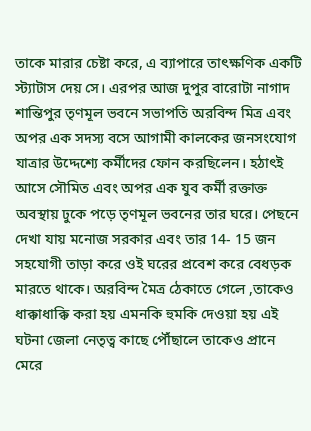তাকে মারার চেষ্টা করে, এ ব্যাপারে তাৎক্ষণিক একটি স্ট্যাটাস দেয় সে। এরপর আজ দুপুর বারোটা নাগাদ শান্তিপুর তৃণমূল ভবনে সভাপতি অরবিন্দ মিত্র এবং অপর এক সদস্য বসে আগামী কালকের জনসংযোগ যাত্রার উদ্দেশ্যে কর্মীদের ফোন করছিলেন। হঠাৎই আসে সৌমিত এবং অপর এক যুব কর্মী রক্তাক্ত অবস্থায় ঢুকে পড়ে তৃণমূল ভবনের তার ঘরে। পেছনে দেখা যায় মনোজ সরকার এবং তার 14- 15 জন সহযোগী তাড়া করে ওই ঘরের প্রবেশ করে বেধড়ক মারতে থাকে। অরবিন্দ মৈত্র ঠেকাতে গেলে ,তাকেও ধাক্কাধাক্কি করা হয় এমনকি হুমকি দেওয়া হয় এই ঘটনা জেলা নেতৃত্ব কাছে পৌঁছালে তাকেও প্রানে মেরে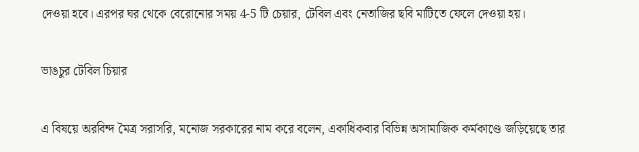দেওয়া হবে। এরপর ঘর থেকে বেরোনোর সময় 4-5 টি চেয়ার, টেবিল এবং নেতাজির ছবি মাটিতে ফেলে দেওয়া হয়।

ভাঙচুর টেবিল চিয়ার

এ বিষয়ে অরবিন্দ মৈত্র সরাসরি, মনোজ সরকারের নাম করে বলেন, একাধিকবার বিভিন্ন অসামাজিক কর্মকাণ্ডে জড়িয়েছে তার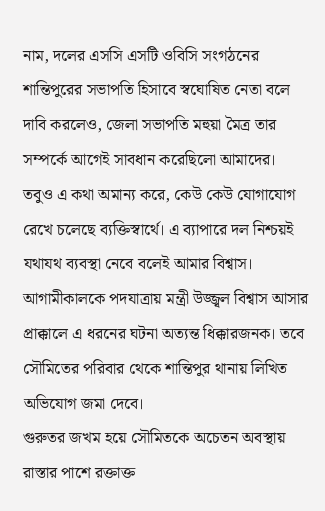নাম, দলের এসসি এসটি ওবিসি সংগঠনের শান্তিপুরের সভাপতি হিসাবে স্বঘোষিত নেতা বলে দাবি করলেও, জেলা সভাপতি মহুয়া মৈত্র তার সম্পর্কে আগেই সাবধান করেছিলো আমাদের। তবুও এ কথা অমান্য করে, কেউ কেউ যোগাযোগ রেখে চলেছে ব্যক্তিস্বার্থে। এ ব্যাপারে দল নিশ্চয়ই যথাযথ ব্যবস্থা নেবে বলেই আমার বিশ্বাস। আগামীকালকে পদযাত্রায় মন্ত্রী উজ্জ্বল বিশ্বাস আসার প্রাক্কালে এ ধরনের ঘটনা অত্যন্ত ধিক্কারজনক। তবে সৌমিতের পরিবার থেকে শান্তিপুর থানায় লিখিত অভিযোগ জমা দেবে।
গুরুতর জখম হয়ে সৌমিতকে অচেতন অবস্থায় রাস্তার পাশে রক্তাক্ত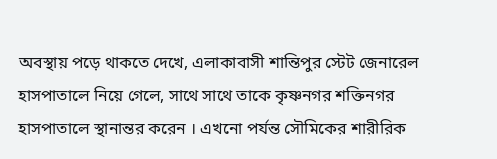অবস্থায় পড়ে থাকতে দেখে, এলাকাবাসী শান্তিপুর স্টেট জেনারেল হাসপাতালে নিয়ে গেলে, সাথে সাথে তাকে কৃষ্ণনগর শক্তিনগর হাসপাতালে স্থানান্তর করেন । এখনো পর্যন্ত সৌমিকের শারীরিক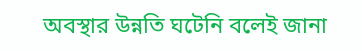অবস্থার উন্নতি ঘটেনি বলেই জানা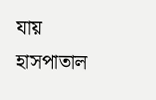যায় হাসপাতাল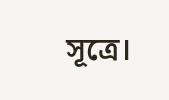সূত্রে।